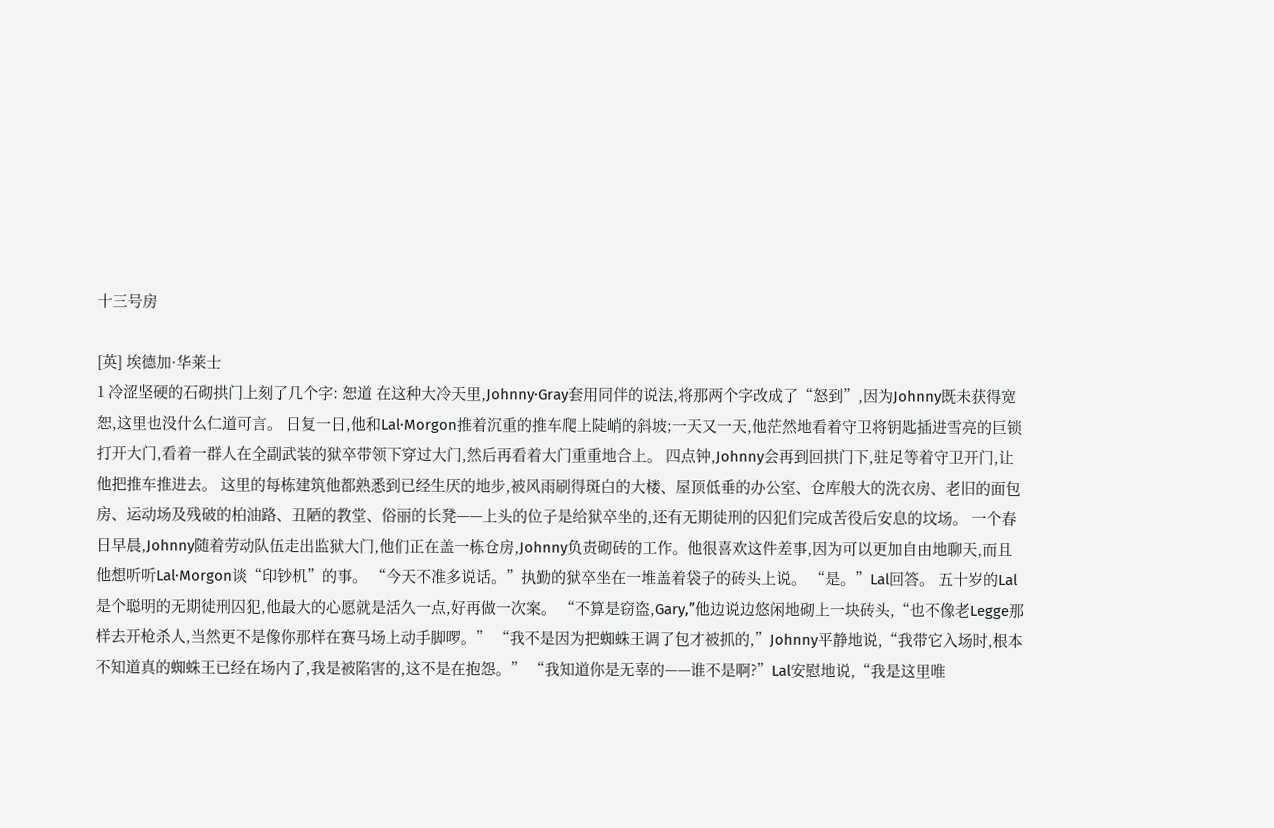十三号房

[英] 埃德加·华莱士
1 冷涩坚硬的石砌拱门上刻了几个字: 恕道 在这种大冷天里,Johnny·Gray套用同伴的说法,将那两个字改成了“怒到”,因为Johnny既未获得宽恕,这里也没什么仁道可言。 日复一日,他和Lal·Morgon推着沉重的推车爬上陡峭的斜坡;一天又一天,他茫然地看着守卫将钥匙插进雪亮的巨锁打开大门,看着一群人在全副武装的狱卒带领下穿过大门,然后再看着大门重重地合上。 四点钟,Johnny会再到回拱门下,驻足等着守卫开门,让他把推车推进去。 这里的每栋建筑他都熟悉到已经生厌的地步,被风雨刷得斑白的大楼、屋顶低垂的办公室、仓库般大的洗衣房、老旧的面包房、运动场及残破的柏油路、丑陋的教堂、俗丽的长凳——上头的位子是给狱卒坐的,还有无期徒刑的囚犯们完成苦役后安息的坟场。 一个春日早晨,Johnny随着劳动队伍走出监狱大门,他们正在盖一栋仓房,Johnny负责砌砖的工作。他很喜欢这件差事,因为可以更加自由地聊天,而且他想听听Lal·Morgon谈“印钞机”的事。 “今天不准多说话。”执勤的狱卒坐在一堆盖着袋子的砖头上说。 “是。”Lal回答。 五十岁的Lal是个聪明的无期徒刑囚犯,他最大的心愿就是活久一点,好再做一次案。 “不算是窃盗,Gary,”他边说边悠闲地砌上一块砖头,“也不像老Legge那样去开枪杀人,当然更不是像你那样在赛马场上动手脚啰。” “我不是因为把蜘蛛王调了包才被抓的,”Johnny平静地说,“我带它入场时,根本不知道真的蜘蛛王已经在场内了,我是被陷害的,这不是在抱怨。” “我知道你是无辜的——谁不是啊?”Lal安慰地说,“我是这里唯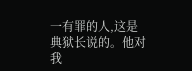一有罪的人,这是典狱长说的。他对我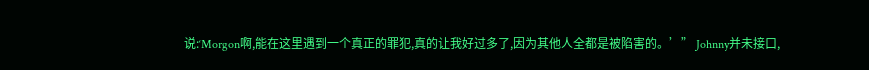说:‘Morgon啊,能在这里遇到一个真正的罪犯,真的让我好过多了,因为其他人全都是被陷害的。’” Johnny并未接口,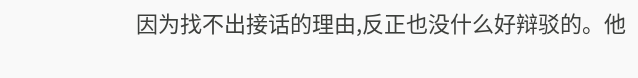因为找不出接话的理由,反正也没什么好辩驳的。他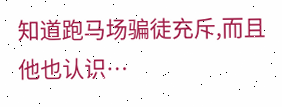知道跑马场骗徒充斥,而且他也认识…